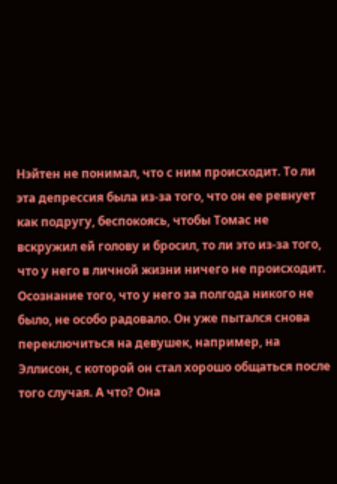Нэйтен не понимал, что с ним происходит. То ли эта депрессия была из-за того, что он ее ревнует как подругу, беспокоясь, чтобы Томас не вскружил ей голову и бросил, то ли это из-за того, что у него в личной жизни ничего не происходит.
Осознание того, что у него за полгода никого не было, не особо радовало. Он уже пытался снова переключиться на девушек, например, на Эллисон, с которой он стал хорошо общаться после того случая. А что? Она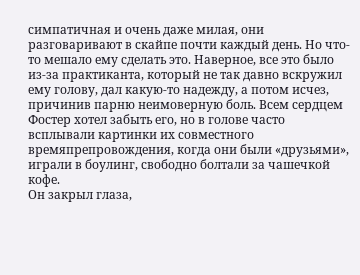симпатичная и очень даже милая, они разговаривают в скайпе почти каждый день. Но что-то мешало ему сделать это. Наверное, все это было из-за практиканта, который не так давно вскружил ему голову, дал какую-то надежду, а потом исчез, причинив парню неимоверную боль. Всем сердцем Фостер хотел забыть его, но в голове часто всплывали картинки их совместного времяпрепровождения, когда они были «друзьями», играли в боулинг, свободно болтали за чашечкой кофе.
Он закрыл глаза,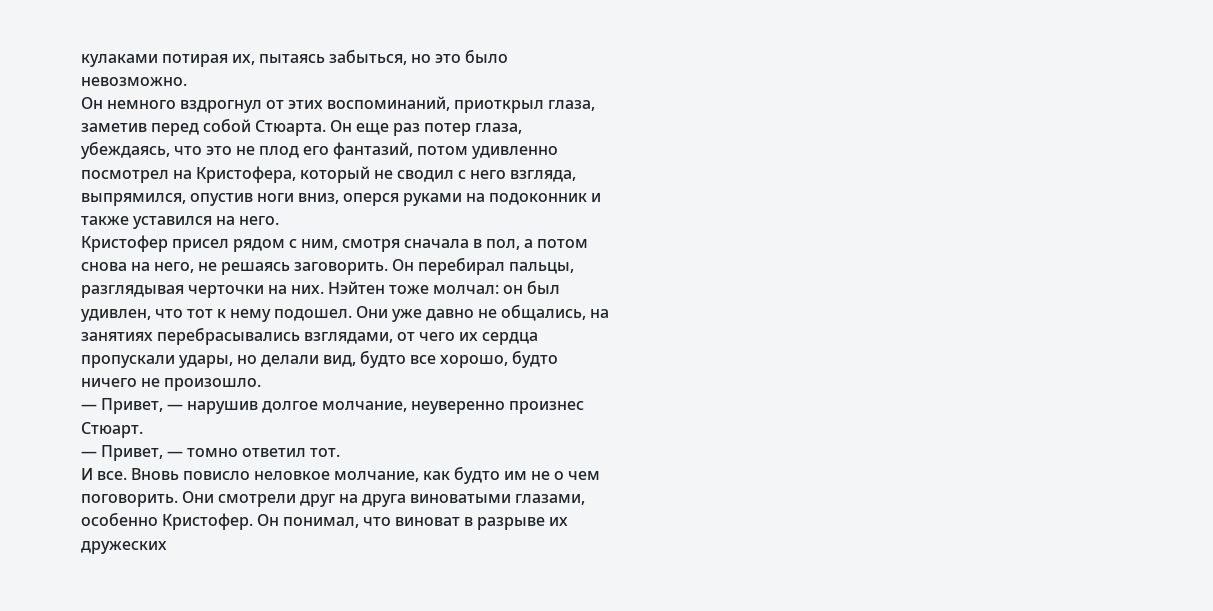кулаками потирая их, пытаясь забыться, но это было невозможно.
Он немного вздрогнул от этих воспоминаний, приоткрыл глаза, заметив перед собой Стюарта. Он еще раз потер глаза, убеждаясь, что это не плод его фантазий, потом удивленно посмотрел на Кристофера, который не сводил с него взгляда, выпрямился, опустив ноги вниз, оперся руками на подоконник и также уставился на него.
Кристофер присел рядом с ним, смотря сначала в пол, а потом снова на него, не решаясь заговорить. Он перебирал пальцы, разглядывая черточки на них. Нэйтен тоже молчал: он был удивлен, что тот к нему подошел. Они уже давно не общались, на занятиях перебрасывались взглядами, от чего их сердца пропускали удары, но делали вид, будто все хорошо, будто ничего не произошло.
— Привет, — нарушив долгое молчание, неуверенно произнес Стюарт.
— Привет, — томно ответил тот.
И все. Вновь повисло неловкое молчание, как будто им не о чем поговорить. Они смотрели друг на друга виноватыми глазами, особенно Кристофер. Он понимал, что виноват в разрыве их дружеских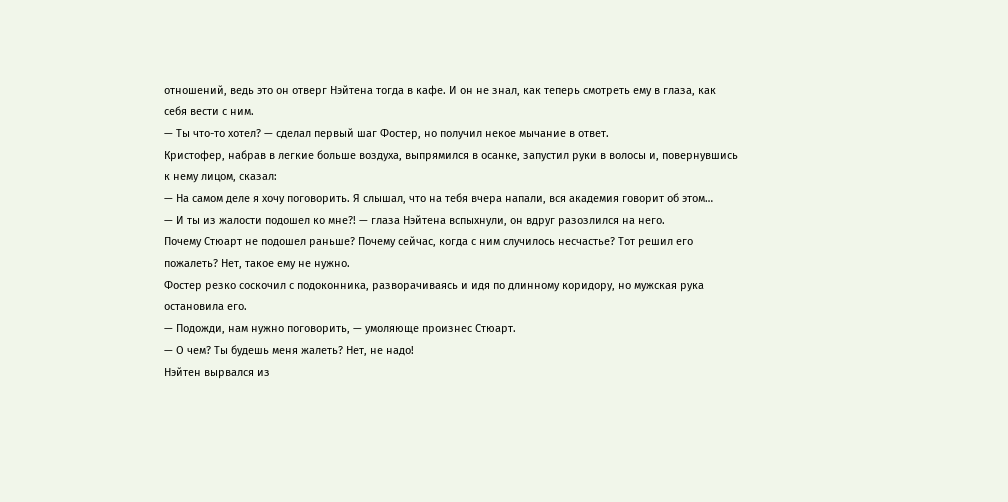отношений, ведь это он отверг Нэйтена тогда в кафе. И он не знал, как теперь смотреть ему в глаза, как себя вести с ним.
— Ты что-то хотел? — сделал первый шаг Фостер, но получил некое мычание в ответ.
Кристофер, набрав в легкие больше воздуха, выпрямился в осанке, запустил руки в волосы и, повернувшись к нему лицом, сказал:
— На самом деле я хочу поговорить. Я слышал, что на тебя вчера напали, вся академия говорит об этом…
— И ты из жалости подошел ко мне?! — глаза Нэйтена вспыхнули, он вдруг разозлился на него.
Почему Стюарт не подошел раньше? Почему сейчас, когда с ним случилось несчастье? Тот решил его пожалеть? Нет, такое ему не нужно.
Фостер резко соскочил с подоконника, разворачиваясь и идя по длинному коридору, но мужская рука остановила его.
— Подожди, нам нужно поговорить, — умоляюще произнес Стюарт.
— О чем? Ты будешь меня жалеть? Нет, не надо!
Нэйтен вырвался из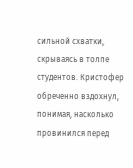сильной схватки, скрываясь в толпе студентов. Кристофер обреченно вздохнул, понимая, насколько провинился перед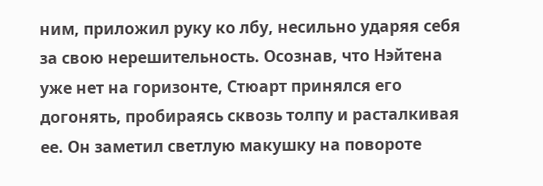ним, приложил руку ко лбу, несильно ударяя себя за свою нерешительность. Осознав, что Нэйтена уже нет на горизонте, Стюарт принялся его догонять, пробираясь сквозь толпу и расталкивая ее. Он заметил светлую макушку на повороте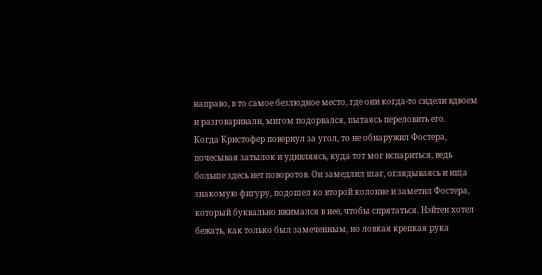направо, в то самое безлюдное место, где они когда-то сидели вдвоем и разговаривали, мигом подорвался, пытаясь переловить его.
Когда Кристофер повернул за угол, то не обнаружил Фостера, почесывая затылок и удивляясь, куда тот мог испариться, ведь больше здесь нет поворотов. Он замедлил шаг, оглядываясь и ища знакомую фигуру, подошел ко второй колонне и заметил Фостера, который буквально вжимался в нее, чтобы спрятаться. Нэйтен хотел бежать, как только был замеченным, но ловкая крепкая рука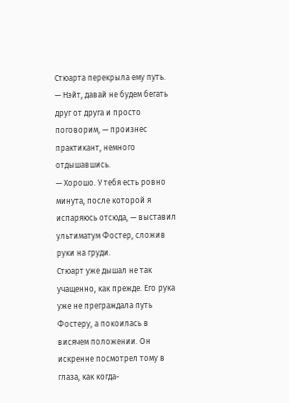Стюарта перекрыла ему путь.
— Нэйт, давай не будем бегать друг от друга и просто поговорим, — произнес практикант, немного отдышавшись.
— Хорошо. У тебя есть ровно минута, после которой я испаряюсь отсюда, — выставил ультиматум Фостер, сложив руки на груди.
Стюарт уже дышал не так учащенно, как прежде. Его рука уже не преграждала путь Фостеру, а покоилась в висячем положении. Он искренне посмотрел тому в глаза, как когда-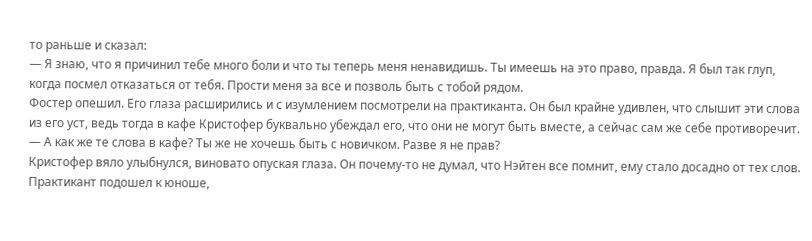то раньше и сказал:
— Я знаю, что я причинил тебе много боли и что ты теперь меня ненавидишь. Ты имеешь на это право, правда. Я был так глуп, когда посмел отказаться от тебя. Прости меня за все и позволь быть с тобой рядом.
Фостер опешил. Его глаза расширились и с изумлением посмотрели на практиканта. Он был крайне удивлен, что слышит эти слова из его уст, ведь тогда в кафе Кристофер буквально убеждал его, что они не могут быть вместе, а сейчас сам же себе противоречит.
— А как же те слова в кафе? Ты же не хочешь быть с новичком. Разве я не прав?
Кристофер вяло улыбнулся, виновато опуская глаза. Он почему-то не думал, что Нэйтен все помнит, ему стало досадно от тех слов. Практикант подошел к юноше,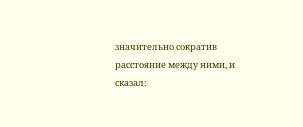значительно сократив расстояние между ними, и сказал: